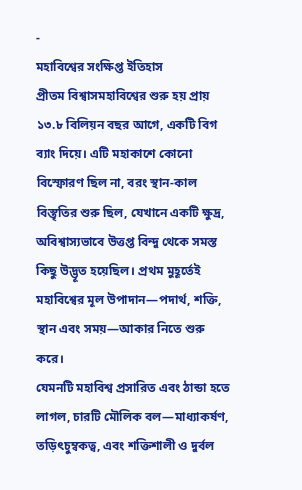-
মহাবিশ্বের সংক্ষিপ্ত ইতিহাস
প্রীতম বিশ্বাসমহাবিশ্বের শুরু হয় প্রায় ১৩.৮ বিলিয়ন বছর আগে, একটি বিগ ব্যাং দিয়ে। এটি মহাকাশে কোনো বিস্ফোরণ ছিল না, বরং স্থান-কাল বিস্তৃতির শুরু ছিল, যেখানে একটি ক্ষুদ্র, অবিশ্বাস্যভাবে উত্তপ্ত বিন্দু থেকে সমস্ত কিছু উদ্ভূত হয়েছিল। প্রথম মুহূর্তেই মহাবিশ্বের মূল উপাদান—পদার্থ, শক্তি, স্থান এবং সময়—আকার নিতে শুরু করে।
যেমনটি মহাবিশ্ব প্রসারিত এবং ঠান্ডা হতে লাগল, চারটি মৌলিক বল—মাধ্যাকর্ষণ, তড়িৎচুম্বকত্ব, এবং শক্তিশালী ও দুর্বল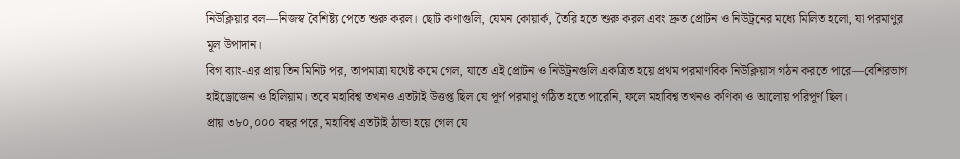নিউক্লিয়ার বল—নিজস্ব বৈশিষ্ট্য পেতে শুরু করল। ছোট কণাগুলি, যেমন কোয়ার্ক, তৈরি হতে শুরু করল এবং দ্রুত প্রোটন ও নিউট্রনের মধ্যে মিলিত হলো, যা পরমাণুর মূল উপাদান।
বিগ ব্যাং-এর প্রায় তিন মিনিট পর, তাপমাত্রা যথেষ্ট কমে গেল, যাতে এই প্রোটন ও নিউট্রনগুলি একত্রিত হয়ে প্রথম পরমাণবিক নিউক্লিয়াস গঠন করতে পারে—বেশিরভাগ হাইড্রোজেন ও হিলিয়াম। তবে মহাবিশ্ব তখনও এতটাই উত্তপ্ত ছিল যে পূর্ণ পরমাণু গঠিত হতে পারেনি, ফলে মহাবিশ্ব তখনও কণিকা ও আলোয় পরিপূর্ণ ছিল।
প্রায় ৩৮০,০০০ বছর পরে, মহাবিশ্ব এতটাই ঠান্ডা হয়ে গেল যে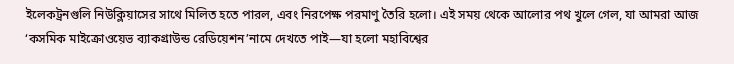ইলেকট্রনগুলি নিউক্লিয়াসের সাথে মিলিত হতে পারল, এবং নিরপেক্ষ পরমাণু তৈরি হলো। এই সময় থেকে আলোর পথ খুলে গেল, যা আমরা আজ ‘কসমিক মাইক্রোওয়েভ ব্যাকগ্রাউন্ড রেডিয়েশন’নামে দেখতে পাই—যা হলো মহাবিশ্বের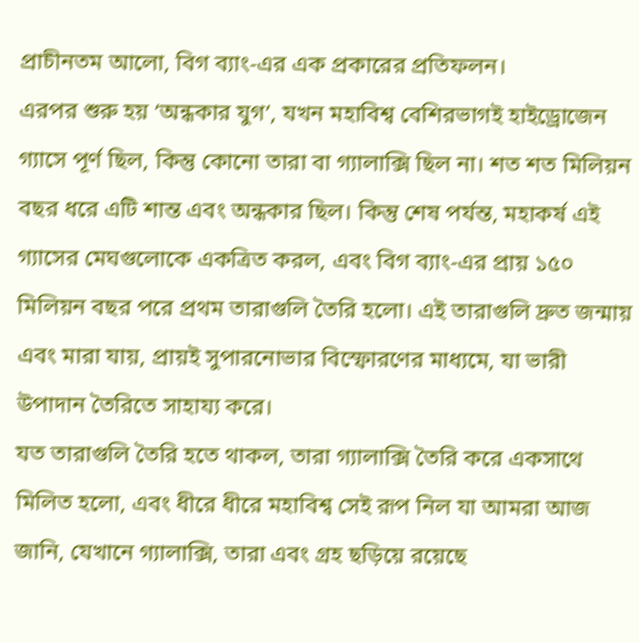প্রাচীনতম আলো, বিগ ব্যাং-এর এক প্রকারের প্রতিফলন।
এরপর শুরু হয় ‘অন্ধকার যুগ’, যখন মহাবিশ্ব বেশিরভাগই হাইড্রোজেন গ্যাসে পূর্ণ ছিল, কিন্তু কোনো তারা বা গ্যালাক্সি ছিল না। শত শত মিলিয়ন বছর ধরে এটি শান্ত এবং অন্ধকার ছিল। কিন্তু শেষ পর্যন্ত, মহাকর্ষ এই গ্যাসের মেঘগুলোকে একত্রিত করল, এবং বিগ ব্যাং-এর প্রায় ১৫০ মিলিয়ন বছর পরে প্রথম তারাগুলি তৈরি হলো। এই তারাগুলি দ্রুত জন্মায় এবং মারা যায়, প্রায়ই সুপারনোভার বিস্ফোরণের মাধ্যমে, যা ভারী উপাদান তৈরিতে সাহায্য করে।
যত তারাগুলি তৈরি হতে থাকল, তারা গ্যালাক্সি তৈরি করে একসাথে মিলিত হলো, এবং ধীরে ধীরে মহাবিশ্ব সেই রূপ নিল যা আমরা আজ জানি, যেখানে গ্যালাক্সি, তারা এবং গ্রহ ছড়িয়ে রয়েছে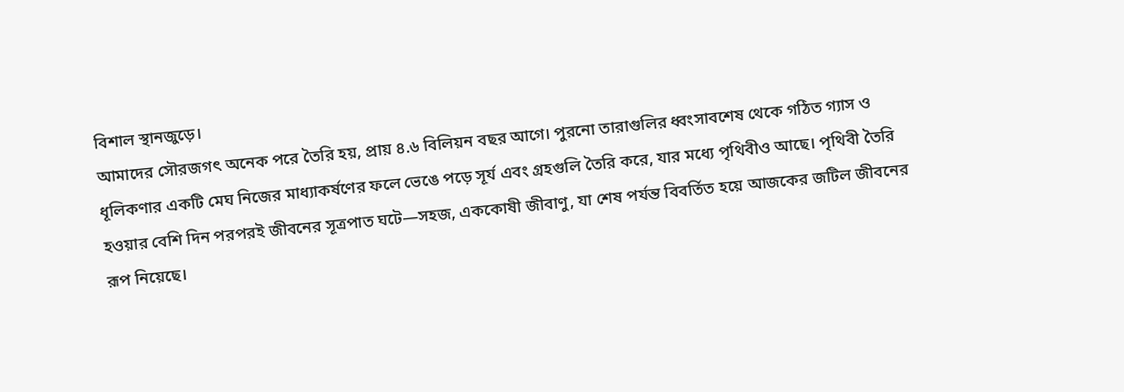বিশাল স্থানজুড়ে।
আমাদের সৌরজগৎ অনেক পরে তৈরি হয়, প্রায় ৪.৬ বিলিয়ন বছর আগে। পুরনো তারাগুলির ধ্বংসাবশেষ থেকে গঠিত গ্যাস ও ধূলিকণার একটি মেঘ নিজের মাধ্যাকর্ষণের ফলে ভেঙে পড়ে সূর্য এবং গ্রহগুলি তৈরি করে, যার মধ্যে পৃথিবীও আছে। পৃথিবী তৈরি হওয়ার বেশি দিন পরপরই জীবনের সূত্রপাত ঘটে—সহজ, এককোষী জীবাণু, যা শেষ পর্যন্ত বিবর্তিত হয়ে আজকের জটিল জীবনের রূপ নিয়েছে।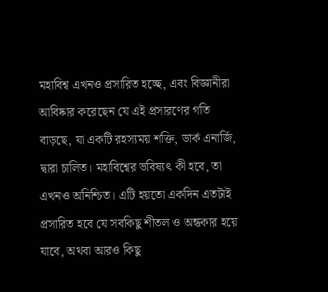মহাবিশ্ব এখনও প্রসারিত হচ্ছে, এবং বিজ্ঞানীরা আবিষ্কার করেছেন যে এই প্রসারণের গতি বাড়ছে, যা একটি রহস্যময় শক্তি, ডার্ক এনার্জি, দ্বারা চালিত। মহাবিশ্বের ভবিষ্যৎ কী হবে, তা এখনও অনিশ্চিত। এটি হয়তো একদিন এতটাই প্রসারিত হবে যে সবকিছু শীতল ও অন্ধকার হয়ে যাবে, অথবা আরও কিছু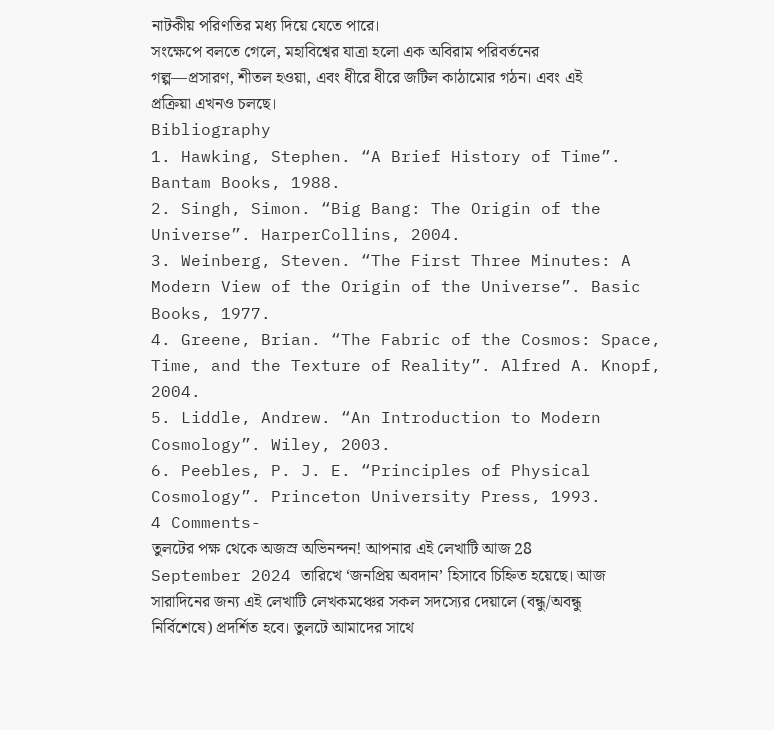নাটকীয় পরিণতির মধ্য দিয়ে যেতে পারে।
সংক্ষেপে বলতে গেলে, মহাবিশ্বের যাত্রা হলো এক অবিরাম পরিবর্তনের গল্প—প্রসারণ, শীতল হওয়া, এবং ধীরে ধীরে জটিল কাঠামোর গঠন। এবং এই প্রক্রিয়া এখনও চলছে।
Bibliography
1. Hawking, Stephen. “A Brief History of Time”. Bantam Books, 1988.
2. Singh, Simon. “Big Bang: The Origin of the Universe”. HarperCollins, 2004.
3. Weinberg, Steven. “The First Three Minutes: A Modern View of the Origin of the Universe”. Basic Books, 1977.
4. Greene, Brian. “The Fabric of the Cosmos: Space, Time, and the Texture of Reality”. Alfred A. Knopf, 2004.
5. Liddle, Andrew. “An Introduction to Modern Cosmology”. Wiley, 2003.
6. Peebles, P. J. E. “Principles of Physical Cosmology”. Princeton University Press, 1993.
4 Comments-
তুলটের পক্ষ থেকে অজস্র অভিনন্দন! আপনার এই লেখাটি আজ 28 September 2024 তারিখে ‘জনপ্রিয় অবদান’ হিসাবে চিহ্নিত হয়েছে। আজ সারাদিনের জন্য এই লেখাটি লেখকমঞ্চের সকল সদস্যের দেয়ালে (বন্ধু/অবন্ধু নির্বিশেষে) প্রদর্শিত হবে। তুলটে আমাদের সাথে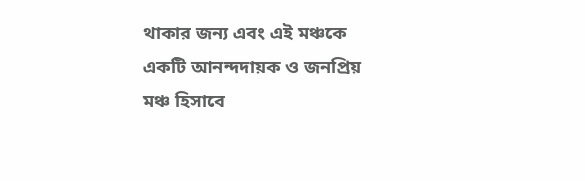থাকার জন্য এবং এই মঞ্চকে একটি আনন্দদায়ক ও জনপ্রিয় মঞ্চ হিসাবে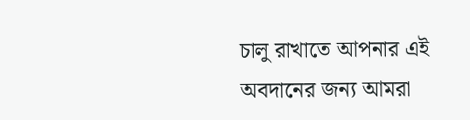চালু রাখাতে আপনার এই অবদানের জন্য আমরা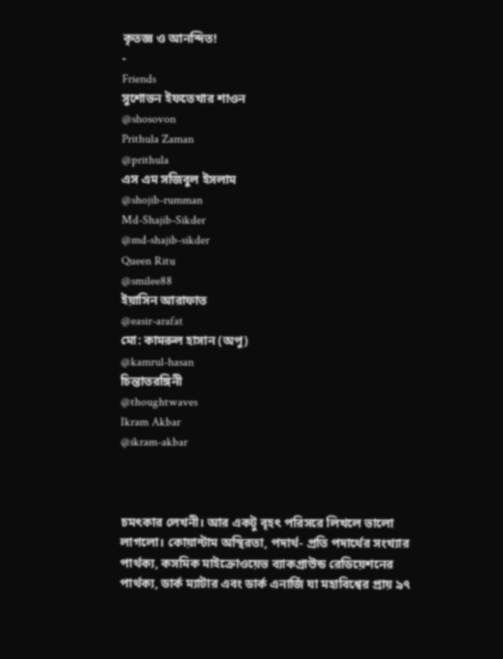কৃতজ্ঞ ও আনন্দিত!
-
Friends
সুশোভন ইফতেখার শাওন
@shosovon
Prithula Zaman
@prithula
এস এম সজিবুল ইসলাম
@shojib-rumman
Md-Shajib-Sikder
@md-shajib-sikder
Queen Ritu
@smilee88
ইয়াসিন আরাফাত
@easir-arafat
মো: কামরুল হাসান (অপু)
@kamrul-hasan
চিন্তাতরঙ্গিনী
@thoughtwaves
Ikram Akbar
@ikram-akbar



চমৎকার লেখনী। আর একটু বৃহৎ পরিসরে লিখলে ভালো লাগলো। কোয়ান্টাম অস্থিরতা, পদার্থ- প্রতি পদার্থের সংখ্যার পার্থক্য, কসমিক মাইক্রোওয়েভ ব্যাকগ্রাউন্ড রেডিয়েশনের পার্থক্য, ডার্ক ম্যাটার এবং ডার্ক এনার্জি যা মহাবিশ্বের প্রায় ৯৭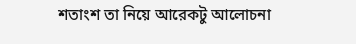শতাংশ তা নিয়ে আরেকটু আলোচনা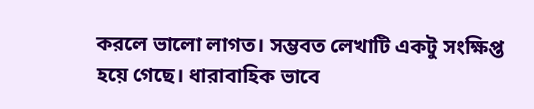করলে ভালো লাগত। সম্ভবত লেখাটি একটু সংক্ষিপ্ত হয়ে গেছে। ধারাবাহিক ভাবে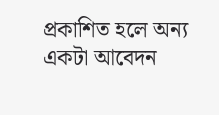প্রকাশিত হলে অন্য একটা আবেদন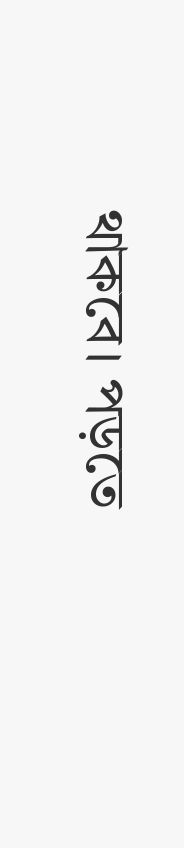থাকবে। পড়তে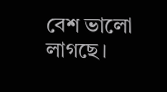বেশ ভালো লাগছে।